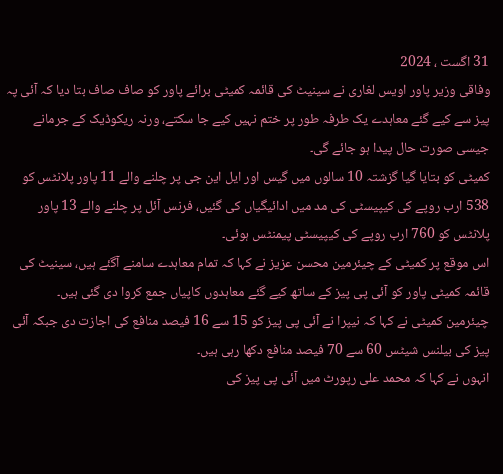31 اگست ، 2024
وفاقی وزیر پاور اویس لغاری نے سینیٹ کی قائمہ کمیٹی برائے پاور کو صاف صاف بتا دیا کہ آئی پہ پیز سے کیے گئے معاہدے یک طرفہ طور پر ختم نہیں کیے جا سکتے، ورنہ ریکوڈیک کے جرمانے جیسی صورت حال پیدا ہو جائے گی۔
کمیٹی کو بتایا گیا گزشتہ 10 سالوں میں گیس اور ایل این جی پر چلنے والے 11 پاور پلانٹس کو 538 ارب روپے کی کیپیسٹی کی مد میں ادائیگیاں کی گئیں، فرنس آئل پر چلنے والے 13 پاور پلانٹس کو 760 ارب روپے کی کیپیسٹی پیمنٹس ہوئی۔
اس موقع پر کمیٹی کے چیئرمین محسن عزیز نے کہا کہ تمام معاہدے سامنے آگئے ہیں، سینیٹ کی قائمہ کمیٹی پاور کو آئی پی پیز کے ساتھ کیے گئے معاہدوں کاپیاں جمع کروا دی گئی ہیں۔
چیئرمین کمیٹی نے کہا کہ نیپرا نے آئی پی پیز کو 15 سے 16 فیصد منافع کی اجازت دی جبکہ آئی پیز کی بیلنس شیٹس 60 سے 70 فیصد منافع دکھا رہی ہیں۔
انہوں نے کہا کہ محمد علی رپورٹ میں آئی پی پیز کی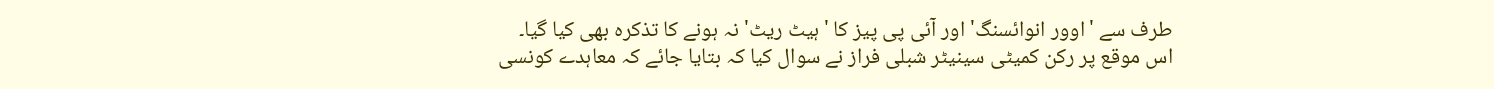طرف سے 'اوور انوائسنگ' اور آئی پی پیز کا 'ہیٹ ریٹ' نہ ہونے کا تذکرہ بھی کیا گیا۔
اس موقع پر رکن کمیٹی سینیٹر شبلی فراز نے سوال کیا کہ بتایا جائے کہ معاہدے کونسی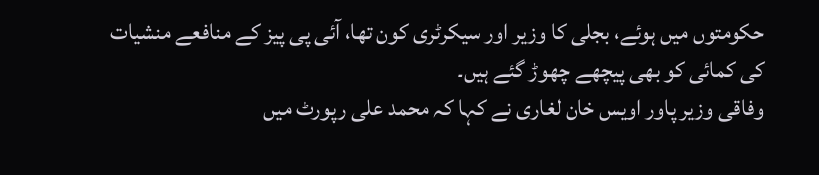حکومتوں میں ہوئے، بجلی کا وزیر اور سیکرٹری کون تھا، آئی پی پیز کے منافعے منشیات کی کمائی کو بھی پیچھے چھوڑ گئے ہیں۔
وفاقی وزیر پاور اویس خان لغاری نے کہا کہ محمد علی رپورٹ میں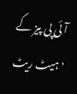آئی پی پیز کے 'ہیٹ ریٹ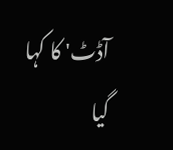آڈٹ' کا کہا گیا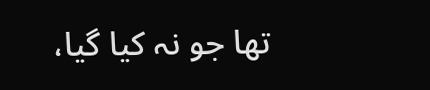تھا جو نہ کیا گیا،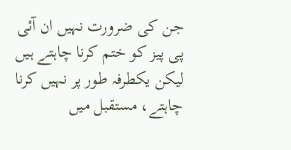جن کی ضرورت نہیں ان آئی پی پیز کو ختم کرنا چاہتے ہیں لیکن یکطرفہ طور پر نہیں کرنا چاہتے، مستقبل میں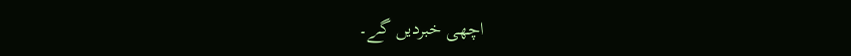اچھی خبردیں گے۔